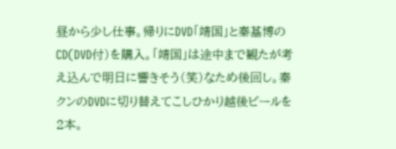昼から少し仕事。帰りにDVD「靖国」と秦基博のCD(DVD付)を購入。「靖国」は途中まで観たが考え込んで明日に響きそう(笑)なため後回し。秦クンのDVDに切り替えてこしひかり越後ビールを2本。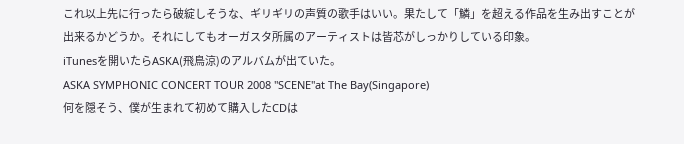これ以上先に行ったら破綻しそうな、ギリギリの声質の歌手はいい。果たして「鱗」を超える作品を生み出すことが出来るかどうか。それにしてもオーガスタ所属のアーティストは皆芯がしっかりしている印象。
iTunesを開いたらASKA(飛鳥涼)のアルバムが出ていた。
ASKA SYMPHONIC CONCERT TOUR 2008 "SCENE"at The Bay(Singapore)
何を隠そう、僕が生まれて初めて購入したCDは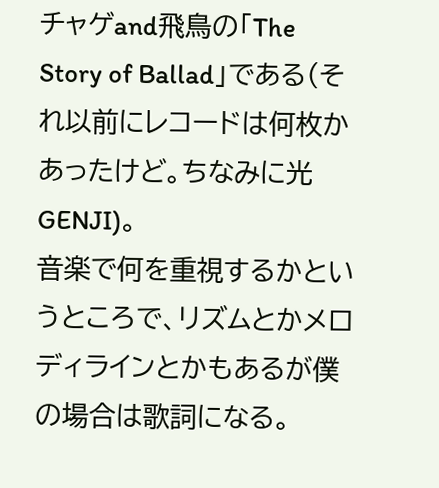チャゲand飛鳥の「The Story of Ballad」である(それ以前にレコードは何枚かあったけど。ちなみに光GENJI)。
音楽で何を重視するかというところで、リズムとかメロディラインとかもあるが僕の場合は歌詞になる。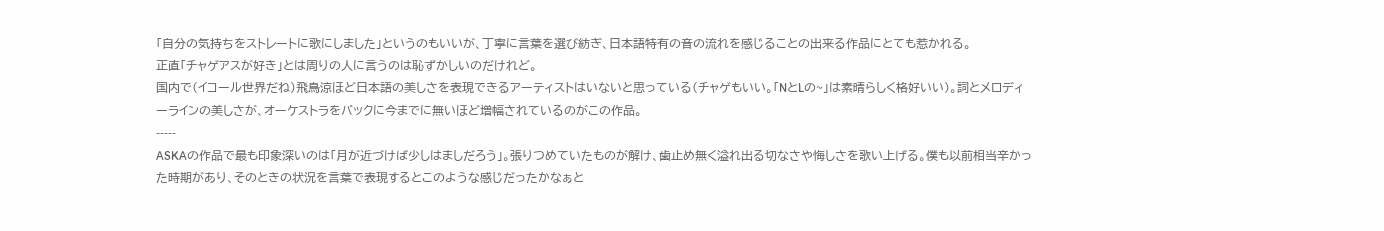「自分の気持ちをストレートに歌にしました」というのもいいが、丁寧に言葉を選び紡ぎ、日本語特有の音の流れを感じることの出来る作品にとても惹かれる。
正直「チャゲアスが好き」とは周りの人に言うのは恥ずかしいのだけれど。
国内で(イコール世界だね)飛鳥涼ほど日本語の美しさを表現できるアーティストはいないと思っている(チャゲもいい。「NとLの~」は素晴らしく格好いい)。詞とメロディーラインの美しさが、オーケストラをバックに今までに無いほど増幅されているのがこの作品。
-----
ASKAの作品で最も印象深いのは「月が近づけば少しはましだろう」。張りつめていたものが解け、歯止め無く溢れ出る切なさや悔しさを歌い上げる。僕も以前相当辛かった時期があり、そのときの状況を言葉で表現するとこのような感じだったかなぁと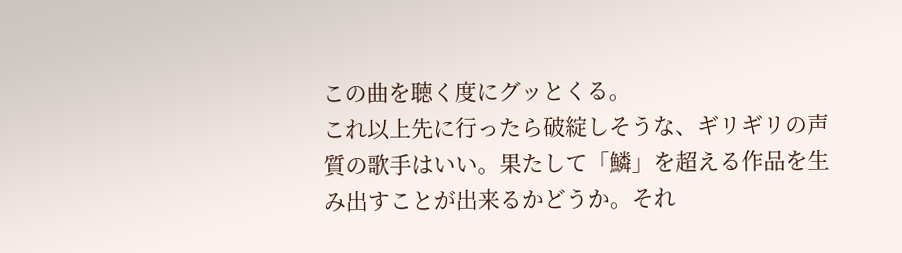この曲を聴く度にグッとくる。
これ以上先に行ったら破綻しそうな、ギリギリの声質の歌手はいい。果たして「鱗」を超える作品を生み出すことが出来るかどうか。それ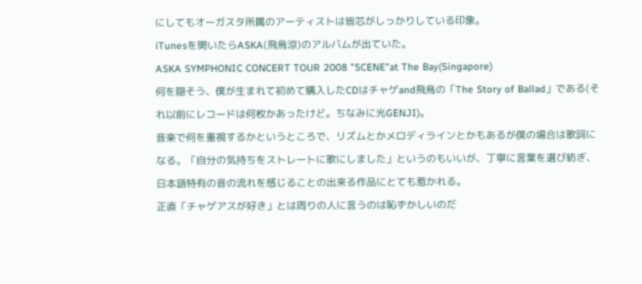にしてもオーガスタ所属のアーティストは皆芯がしっかりしている印象。
iTunesを開いたらASKA(飛鳥涼)のアルバムが出ていた。
ASKA SYMPHONIC CONCERT TOUR 2008 "SCENE"at The Bay(Singapore)
何を隠そう、僕が生まれて初めて購入したCDはチャゲand飛鳥の「The Story of Ballad」である(それ以前にレコードは何枚かあったけど。ちなみに光GENJI)。
音楽で何を重視するかというところで、リズムとかメロディラインとかもあるが僕の場合は歌詞になる。「自分の気持ちをストレートに歌にしました」というのもいいが、丁寧に言葉を選び紡ぎ、日本語特有の音の流れを感じることの出来る作品にとても惹かれる。
正直「チャゲアスが好き」とは周りの人に言うのは恥ずかしいのだ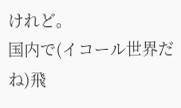けれど。
国内で(イコール世界だね)飛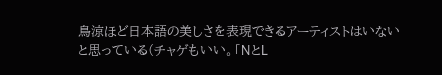鳥涼ほど日本語の美しさを表現できるアーティストはいないと思っている(チャゲもいい。「NとL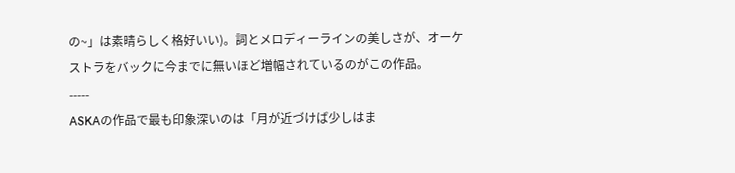の~」は素晴らしく格好いい)。詞とメロディーラインの美しさが、オーケストラをバックに今までに無いほど増幅されているのがこの作品。
-----
ASKAの作品で最も印象深いのは「月が近づけば少しはま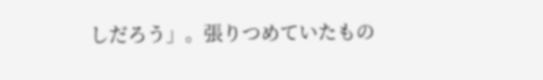しだろう」。張りつめていたもの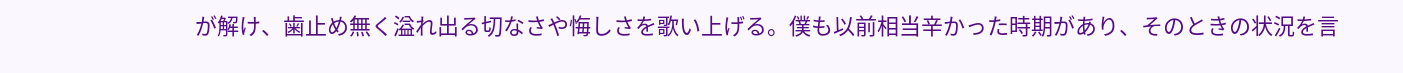が解け、歯止め無く溢れ出る切なさや悔しさを歌い上げる。僕も以前相当辛かった時期があり、そのときの状況を言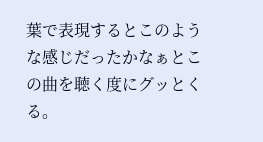葉で表現するとこのような感じだったかなぁとこの曲を聴く度にグッとくる。